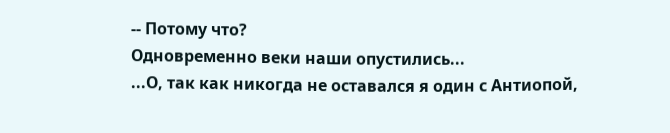-- Потому что?
Одновременно веки наши опустились...
...О, так как никогда не оставался я один с Антиопой,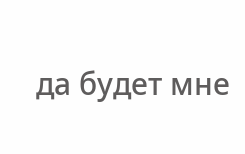да будет мне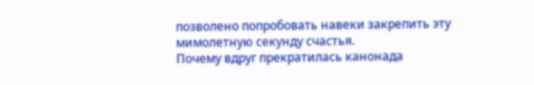позволено попробовать навеки закрепить эту мимолетную секунду счастья.
Почему вдруг прекратилась канонада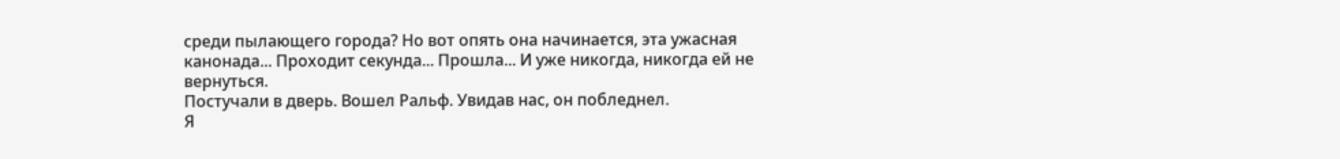среди пылающего города? Но вот опять она начинается, эта ужасная канонада... Проходит секунда... Прошла... И уже никогда, никогда ей не вернуться.
Постучали в дверь. Вошел Ральф. Увидав нас, он побледнел.
Я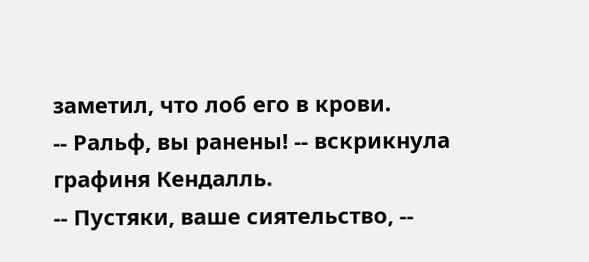заметил, что лоб его в крови.
-- Ральф, вы ранены! -- вскрикнула графиня Кендалль.
-- Пустяки, ваше сиятельство, --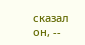сказал он, --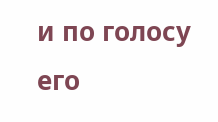и по голосу его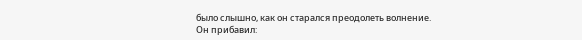было слышно, как он старался преодолеть волнение.
Он прибавил: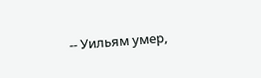-- Уильям умер,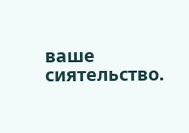ваше сиятельство.